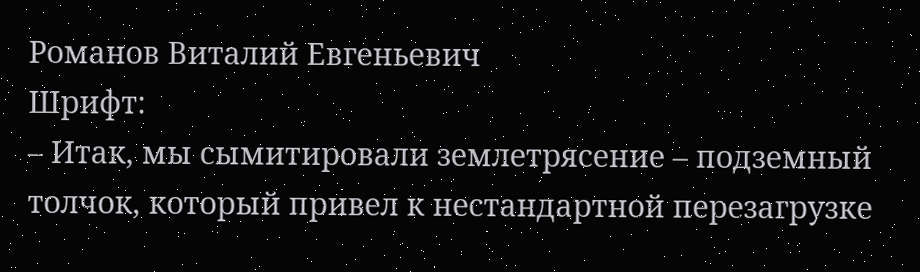Романов Виталий Евгеньевич
Шрифт:
– Итак, мы сымитировали землетрясение – подземный толчок, который привел к нестандартной перезагрузке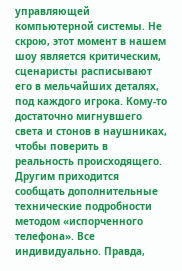управляющей компьютерной системы. Не скрою, этот момент в нашем шоу является критическим, сценаристы расписывают его в мельчайших деталях, под каждого игрока. Кому-то достаточно мигнувшего света и стонов в наушниках, чтобы поверить в реальность происходящего. Другим приходится сообщать дополнительные технические подробности методом «испорченного телефона». Все индивидуально. Правда,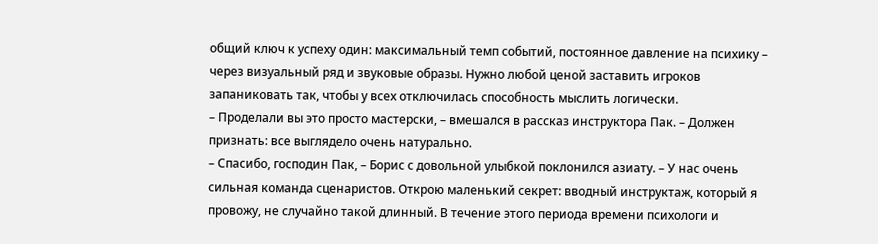общий ключ к успеху один: максимальный темп событий, постоянное давление на психику – через визуальный ряд и звуковые образы. Нужно любой ценой заставить игроков запаниковать так, чтобы у всех отключилась способность мыслить логически.
– Проделали вы это просто мастерски, – вмешался в рассказ инструктора Пак. – Должен признать: все выглядело очень натурально.
– Спасибо, господин Пак, – Борис с довольной улыбкой поклонился азиату. – У нас очень сильная команда сценаристов. Открою маленький секрет: вводный инструктаж, который я провожу, не случайно такой длинный. В течение этого периода времени психологи и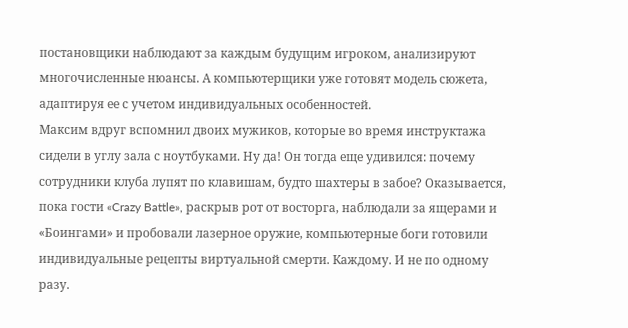постановщики наблюдают за каждым будущим игроком, анализируют многочисленные нюансы. А компьютерщики уже готовят модель сюжета, адаптируя ее с учетом индивидуальных особенностей.
Максим вдруг вспомнил двоих мужиков, которые во время инструктажа сидели в углу зала с ноутбуками. Ну да! Он тогда еще удивился: почему сотрудники клуба лупят по клавишам, будто шахтеры в забое? Оказывается, пока гости «Crazy Battle», раскрыв рот от восторга, наблюдали за ящерами и «Боингами» и пробовали лазерное оружие, компьютерные боги готовили индивидуальные рецепты виртуальной смерти. Каждому. И не по одному разу.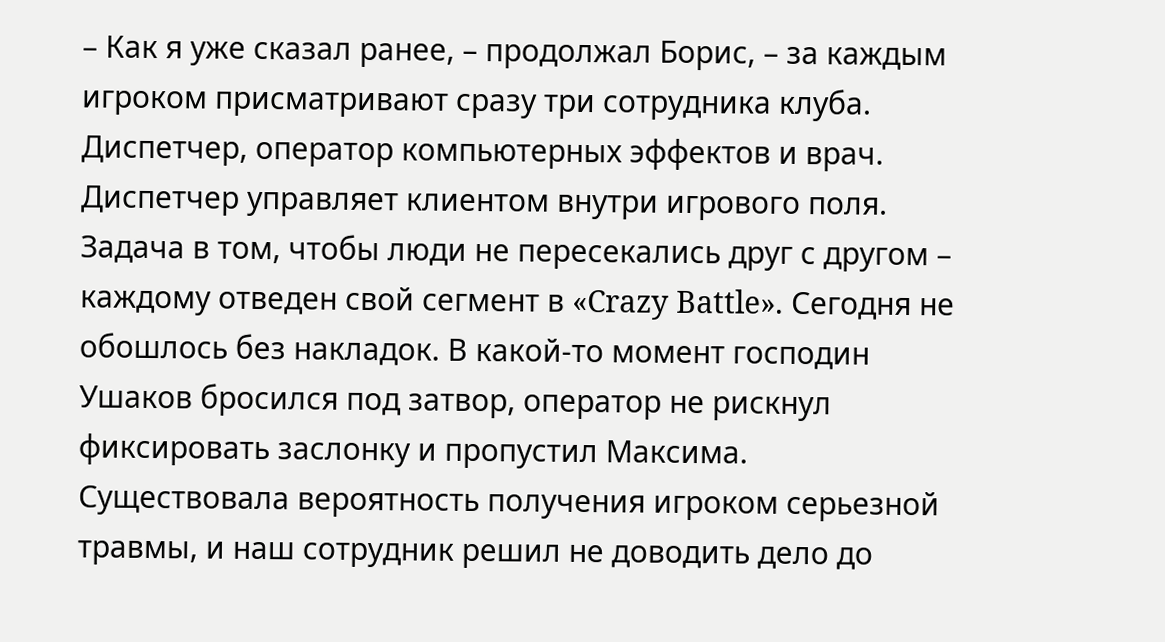– Как я уже сказал ранее, – продолжал Борис, – за каждым игроком присматривают сразу три сотрудника клуба. Диспетчер, оператор компьютерных эффектов и врач. Диспетчер управляет клиентом внутри игрового поля. Задача в том, чтобы люди не пересекались друг с другом – каждому отведен свой сегмент в «Crazy Battle». Сегодня не обошлось без накладок. В какой-то момент господин Ушаков бросился под затвор, оператор не рискнул фиксировать заслонку и пропустил Максима. Существовала вероятность получения игроком серьезной травмы, и наш сотрудник решил не доводить дело до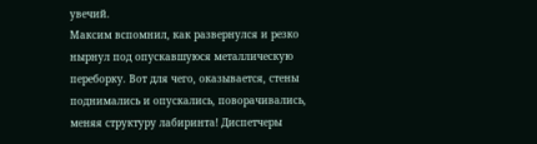увечий.
Максим вспомнил, как развернулся и резко нырнул под опускавшуюся металлическую переборку. Вот для чего, оказывается, стены поднимались и опускались, поворачивались, меняя структуру лабиринта! Диспетчеры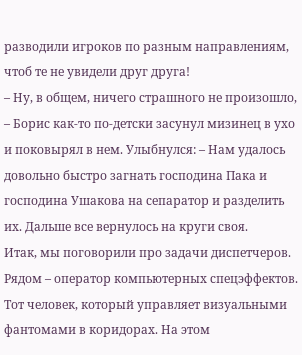разводили игроков по разным направлениям, чтоб те не увидели друг друга!
– Ну, в общем, ничего страшного не произошло, – Борис как-то по-детски засунул мизинец в ухо и поковырял в нем. Улыбнулся: – Нам удалось довольно быстро загнать господина Пака и господина Ушакова на сепаратор и разделить их. Дальше все вернулось на круги своя.
Итак, мы поговорили про задачи диспетчеров. Рядом – оператор компьютерных спецэффектов. Тот человек, который управляет визуальными фантомами в коридорах. На этом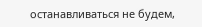останавливаться не будем,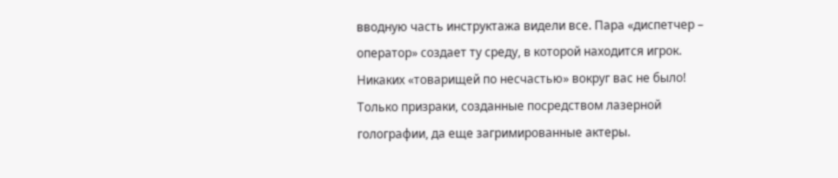вводную часть инструктажа видели все. Пара «диспетчер – оператор» создает ту среду, в которой находится игрок. Никаких «товарищей по несчастью» вокруг вас не было! Только призраки, созданные посредством лазерной голографии, да еще загримированные актеры.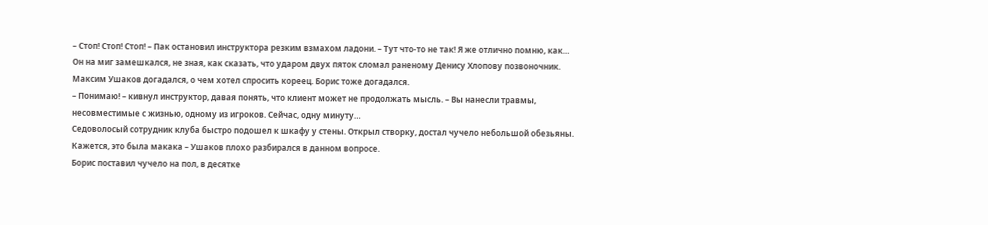– Стоп! Стоп! Стоп! – Пак остановил инструктора резким взмахом ладони. – Тут что-то не так! Я же отлично помню, как…
Он на миг замешкался, не зная, как сказать, что ударом двух пяток сломал раненому Денису Хлопову позвоночник. Максим Ушаков догадался, о чем хотел спросить кореец. Борис тоже догадался.
– Понимаю! – кивнул инструктор, давая понять, что клиент может не продолжать мысль. – Вы нанесли травмы, несовместимые с жизнью, одному из игроков. Сейчас, одну минуту…
Седоволосый сотрудник клуба быстро подошел к шкафу у стены. Открыл створку, достал чучело небольшой обезьяны. Кажется, это была макака – Ушаков плохо разбирался в данном вопросе.
Борис поставил чучело на пол, в десятке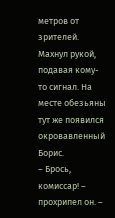метров от зрителей. Махнул рукой, подавая кому-то сигнал. На месте обезьяны тут же появился окровавленный Борис.
– Брось, комиссар! – прохрипел он. –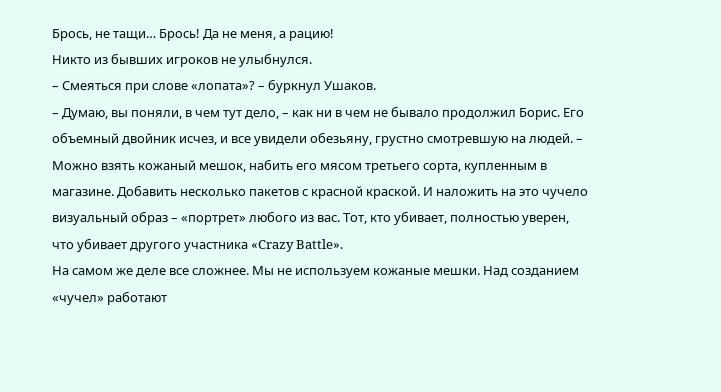Брось, не тащи… Брось! Да не меня, а рацию!
Никто из бывших игроков не улыбнулся.
– Смеяться при слове «лопата»? – буркнул Ушаков.
– Думаю, вы поняли, в чем тут дело, – как ни в чем не бывало продолжил Борис. Его объемный двойник исчез, и все увидели обезьяну, грустно смотревшую на людей. – Можно взять кожаный мешок, набить его мясом третьего сорта, купленным в магазине. Добавить несколько пакетов с красной краской. И наложить на это чучело визуальный образ – «портрет» любого из вас. Тот, кто убивает, полностью уверен, что убивает другого участника «Crazy Battle».
На самом же деле все сложнее. Мы не используем кожаные мешки. Над созданием «чучел» работают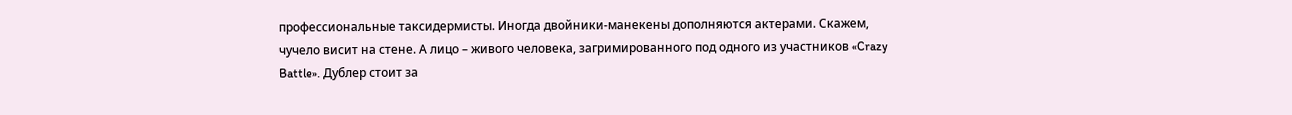профессиональные таксидермисты. Иногда двойники-манекены дополняются актерами. Скажем, чучело висит на стене. А лицо – живого человека, загримированного под одного из участников «Crazy Battle». Дублер стоит за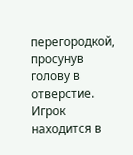перегородкой, просунув голову в отверстие. Игрок находится в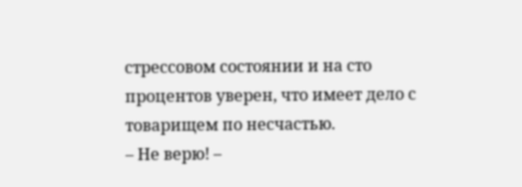стрессовом состоянии и на сто процентов уверен, что имеет дело с товарищем по несчастью.
– Не верю! –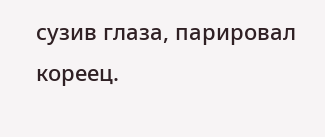сузив глаза, парировал кореец.